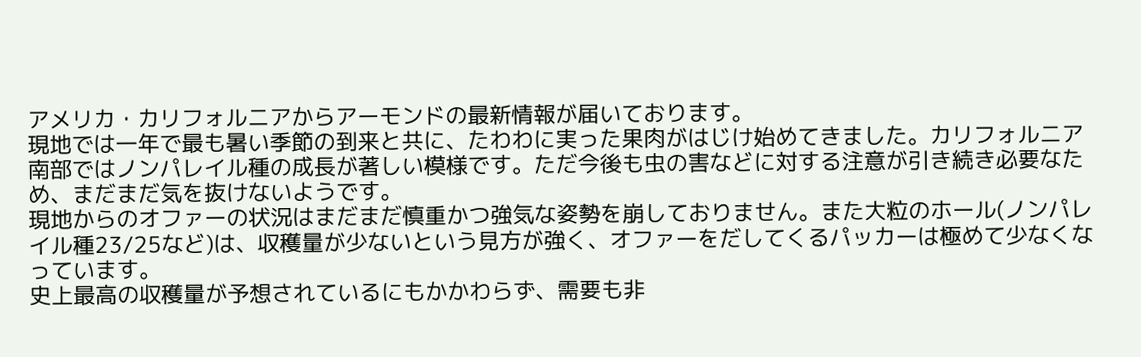アメリカ・カリフォルニアからアーモンドの最新情報が届いております。
現地では一年で最も暑い季節の到来と共に、たわわに実った果肉がはじけ始めてきました。カリフォルニア南部ではノンパレイル種の成長が著しい模様です。ただ今後も虫の害などに対する注意が引き続き必要なため、まだまだ気を抜けないようです。
現地からのオファーの状況はまだまだ慎重かつ強気な姿勢を崩しておりません。また大粒のホール(ノンパレイル種23/25など)は、収穫量が少ないという見方が強く、オファーをだしてくるパッカーは極めて少なくなっています。
史上最高の収穫量が予想されているにもかかわらず、需要も非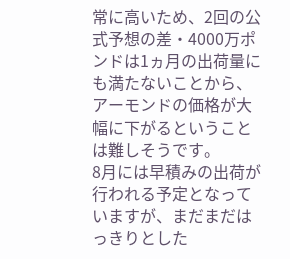常に高いため、2回の公式予想の差・4000万ポンドは1ヵ月の出荷量にも満たないことから、アーモンドの価格が大幅に下がるということは難しそうです。
8月には早積みの出荷が行われる予定となっていますが、まだまだはっきりとした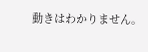動きはわかりません。